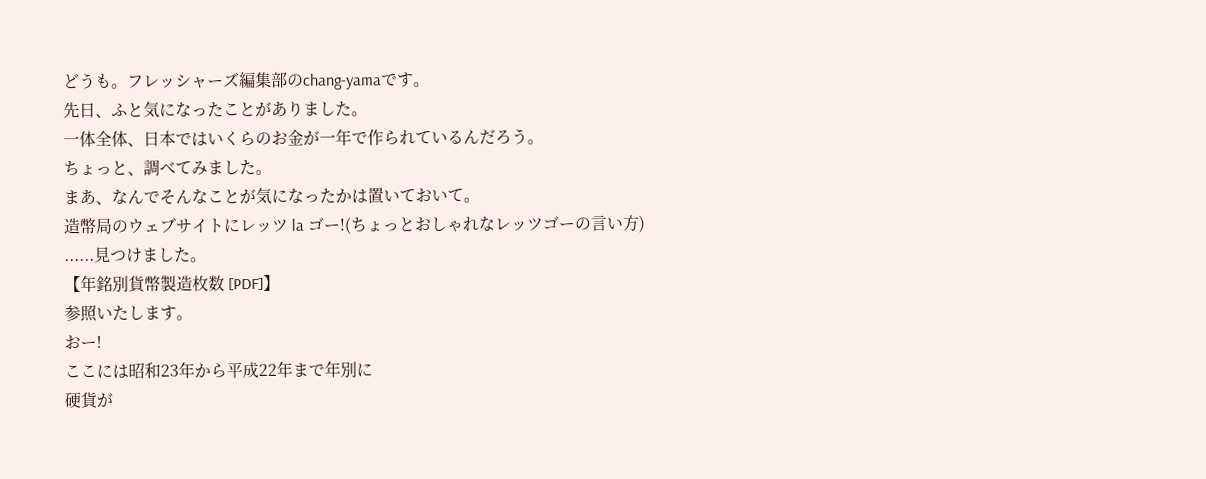どうも。フレッシャーズ編集部のchang-yamaです。
先日、ふと気になったことがありました。
一体全体、日本ではいくらのお金が一年で作られているんだろう。
ちょっと、調べてみました。
まあ、なんでそんなことが気になったかは置いておいて。
造幣局のウェブサイトにレッツ la ゴー!(ちょっとおしゃれなレッツゴーの言い方)
......見つけました。
【年銘別貨幣製造枚数 [PDF]】
参照いたします。
おー!
ここには昭和23年から平成22年まで年別に
硬貨が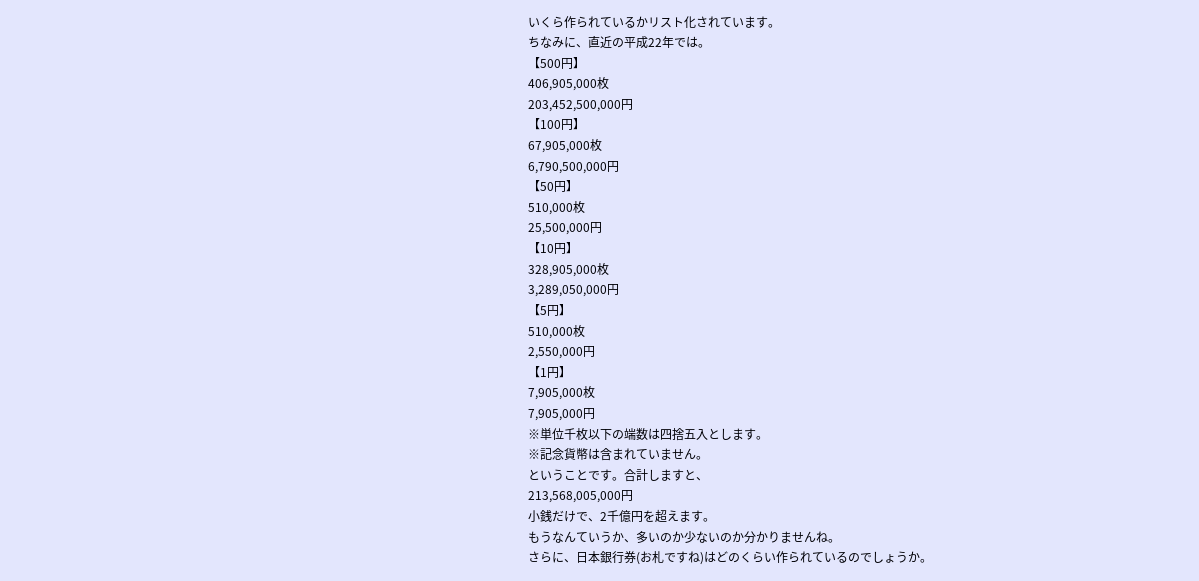いくら作られているかリスト化されています。
ちなみに、直近の平成22年では。
【500円】
406,905,000枚
203,452,500,000円
【100円】
67,905,000枚
6,790,500,000円
【50円】
510,000枚
25,500,000円
【10円】
328,905,000枚
3,289,050,000円
【5円】
510,000枚
2,550,000円
【1円】
7,905,000枚
7,905,000円
※単位千枚以下の端数は四捨五入とします。
※記念貨幣は含まれていません。
ということです。合計しますと、
213,568,005,000円
小銭だけで、2千億円を超えます。
もうなんていうか、多いのか少ないのか分かりませんね。
さらに、日本銀行券(お札ですね)はどのくらい作られているのでしょうか。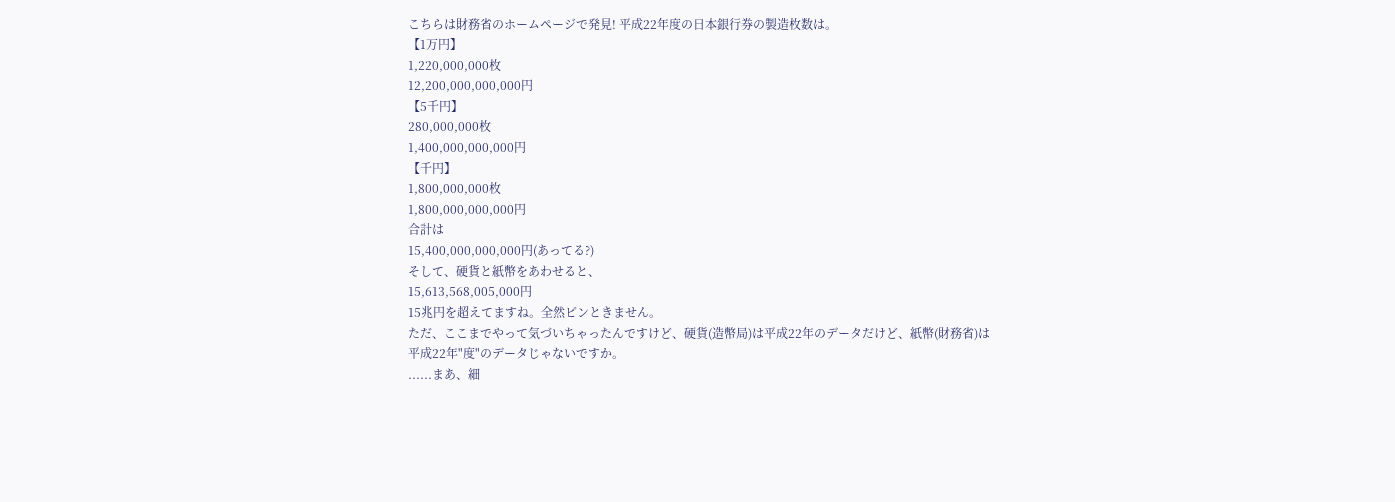こちらは財務省のホームページで発見! 平成22年度の日本銀行券の製造枚数は。
【1万円】
1,220,000,000枚
12,200,000,000,000円
【5千円】
280,000,000枚
1,400,000,000,000円
【千円】
1,800,000,000枚
1,800,000,000,000円
合計は
15,400,000,000,000円(あってる?)
そして、硬貨と紙幣をあわせると、
15,613,568,005,000円
15兆円を超えてますね。全然ピンときません。
ただ、ここまでやって気づいちゃったんですけど、硬貨(造幣局)は平成22年のデータだけど、紙幣(財務省)は平成22年"度"のデータじゃないですか。
......まあ、細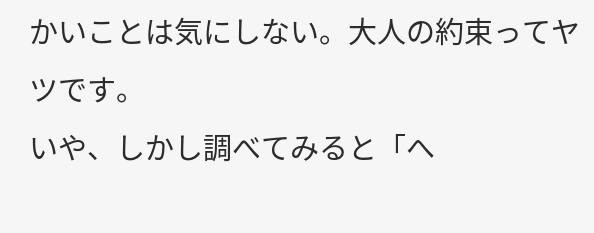かいことは気にしない。大人の約束ってヤツです。
いや、しかし調べてみると「へ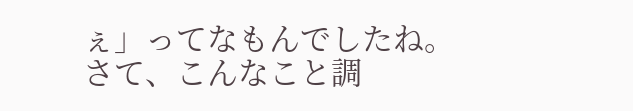ぇ」ってなもんでしたね。
さて、こんなこと調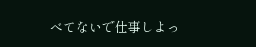べてないで仕事しよっ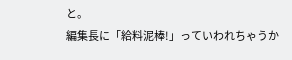と。
編集長に「給料泥棒!」っていわれちゃうか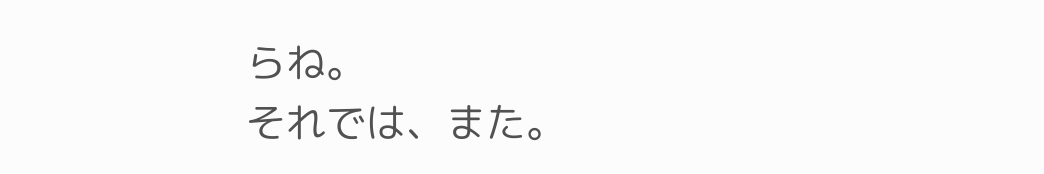らね。
それでは、また。